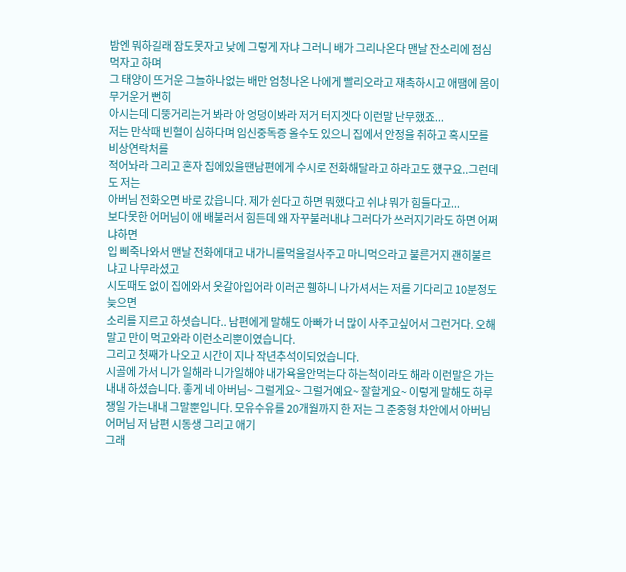밤엔 뭐하길래 잠도못자고 낮에 그렇게 자냐 그러니 배가 그리나온다 맨날 잔소리에 점심먹자고 하며
그 태양이 뜨거운 그늘하나없는 배만 엄청나온 나에게 빨리오라고 재촉하시고 애땜에 몸이무거운거 뻔히
아시는데 디뚱거리는거 봐라 아 엉덩이봐라 저거 터지겟다 이런말 난무했죠...
저는 만삭때 빈혈이 심하다며 임신중독증 올수도 있으니 집에서 안정을 취하고 혹시모를 비상연락처를
적어놔라 그리고 혼자 집에있을땐남편에게 수시로 전화해달라고 하라고도 헀구요..그런데도 저는
아버님 전화오면 바로 갔읍니다. 제가 쉰다고 하면 뭐했다고 쉬냐 뭐가 힘들다고...
보다못한 어머님이 애 배불러서 힘든데 왜 자꾸불러내냐 그러다가 쓰러지기라도 하면 어쩌냐하면
입 삐죽나와서 맨날 전화에대고 내가니를먹을걸사주고 마니먹으라고 불른거지 괜히불르냐고 나무라셨고
시도때도 없이 집에와서 옷갈아입어라 이러곤 휑하니 나가셔서는 저를 기다리고 10분정도 늦으면
소리를 지르고 하셧습니다.. 남편에게 말해도 아빠가 너 많이 사주고싶어서 그런거다. 오해말고 만이 먹고와라 이런소리뿐이였습니다.
그리고 첫째가 나오고 시간이 지나 작년추석이되었습니다.
시골에 가서 니가 일해라 니가일해야 내가욕을안먹는다 하는척이라도 해라 이런말은 가는내내 하셨습니다. 좋게 네 아버님~ 그럴게요~ 그럴거예요~ 잘할게요~ 이렇게 말해도 하루쟁일 가는내내 그말뿐입니다. 모유수유를 20개월까지 한 저는 그 준중형 차안에서 아버님 어머님 저 남편 시동생 그리고 애기
그래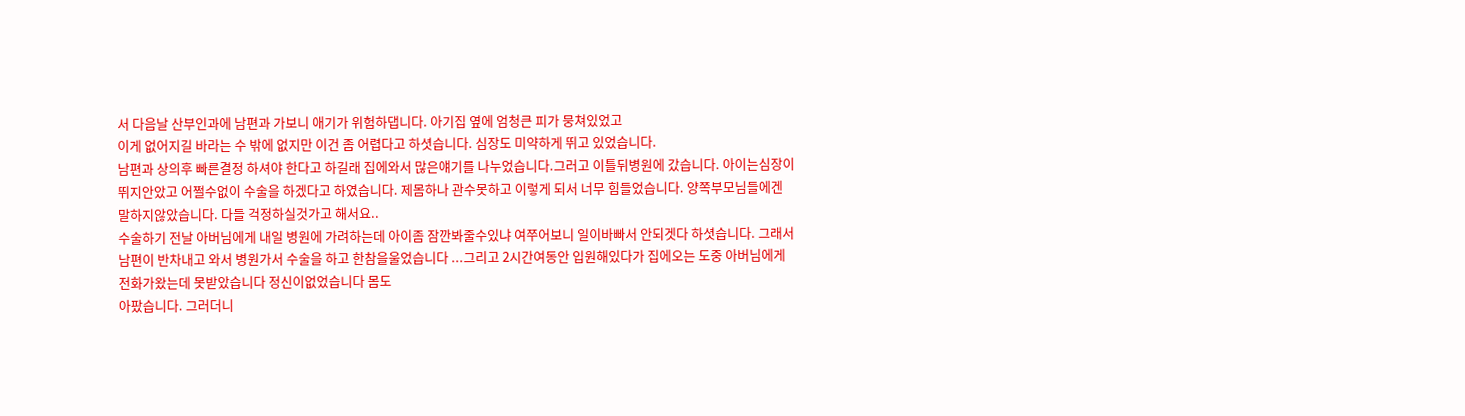서 다음날 산부인과에 남편과 가보니 애기가 위험하댑니다. 아기집 옆에 엄청큰 피가 뭉쳐있었고
이게 없어지길 바라는 수 밖에 없지만 이건 좀 어렵다고 하셧습니다. 심장도 미약하게 뛰고 있었습니다.
남편과 상의후 빠른결정 하셔야 한다고 하길래 집에와서 많은얘기를 나누었습니다.그러고 이틀뒤병원에 갔습니다. 아이는심장이 뛰지안았고 어쩔수없이 수술을 하겠다고 하였습니다. 제몸하나 관수못하고 이렇게 되서 너무 힘들었습니다. 양쪽부모님들에겐 말하지않았습니다. 다들 걱정하실것가고 해서요..
수술하기 전날 아버님에게 내일 병원에 가려하는데 아이좀 잠깐봐줄수있냐 여쭈어보니 일이바빠서 안되겟다 하셧습니다. 그래서 남편이 반차내고 와서 병원가서 수술을 하고 한참을울었습니다 ...그리고 2시간여동안 입원해있다가 집에오는 도중 아버님에게 전화가왔는데 못받았습니다 정신이없었습니다 몸도
아팠습니다. 그러더니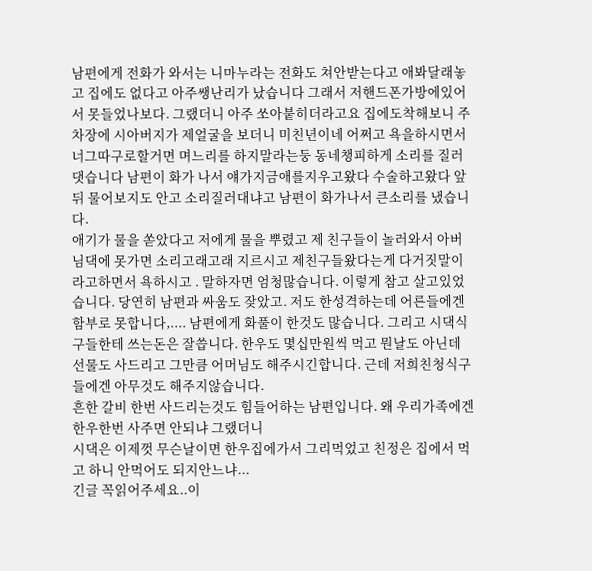남편에게 전화가 와서는 니마누라는 전화도 쳐안받는다고 애봐달래놓고 집에도 없다고 아주쌩난리가 났습니다 그래서 저핸드폰가방에있어서 못들었나보다. 그랬더니 아주 쏘아붙히더라고요 집에도착해보니 주차장에 시아버지가 제얼굴을 보더니 미친년이네 어쩌고 욕을하시면서 너그따구로할거면 며느리를 하지말라는둥 동네챙피하게 소리를 질러댓습니다 남편이 화가 나서 얘가지금애를지우고왔다 수술하고왔다 앞뒤 물어보지도 안고 소리질러대냐고 남편이 화가나서 큰소리를 냈습니다.
애기가 물을 쏟았다고 저에게 물을 뿌렸고 제 친구들이 놀러와서 아버님댁에 못가면 소리고래고래 지르시고 제친구들왔다는게 다거짓말이라고하면서 욕하시고 . 말하자면 엄청많습니다. 이렇게 참고 살고있었습니다. 당연히 남편과 싸움도 잦았고. 저도 한성격하는데 어른들에겐 함부로 못합니다,.... 남편에게 화풀이 한것도 많습니다. 그리고 시댁식구들한테 쓰는돈은 잘씁니다. 한우도 몇십만원씩 먹고 뭔날도 아닌데 선물도 사드리고 그만큼 어머님도 해주시긴합니다. 근데 저희친청식구들에겐 아무것도 해주지않습니다.
흔한 갈비 한번 사드리는것도 힘들어하는 남편입니다. 왜 우리가족에겐 한우한번 사주면 안되냐 그랬더니
시댁은 이제껏 무슨날이면 한우집에가서 그리먹었고 친정은 집에서 먹고 하니 안먹어도 되지안느냐...
긴글 꼭읽어주세요..이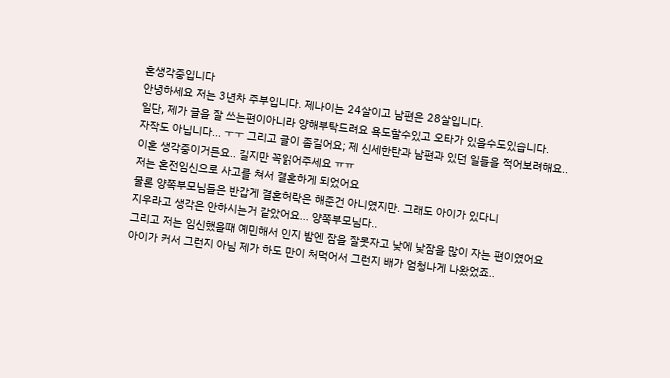혼생각중입니다
안녕하세요 저는 3년차 주부입니다. 제나이는 24살이고 남편은 28살입니다.
일단, 제가 글을 잘 쓰는편이아니라 양해부탁드려요 욕도할수있고 오타가 있을수도있습니다.
자작도 아닙니다... ㅜㅜ 그리고 글이 좀길어요; 제 신세한탄과 남편과 있던 일들을 적어보려해요..
이혼 생각중이거든요.. 길지만 꼭읽어주세요 ㅠㅠ
저는 혼전임신으로 사고를 쳐서 결혼하게 되었어요
물론 양쪽부모님들은 반갑게 결혼허락은 해준건 아니였지만. 그래도 아이가 있다니
지우라고 생각은 안하시는거 같았어요... 양쪽부모님다..
그리고 저는 임신했을때 예민해서 인지 밤엔 잠을 잘못자고 낮에 낮잠을 많이 자는 편이였어요
아이가 커서 그런지 아님 제가 하도 만이 처먹어서 그런지 배가 엄청나게 나왔었죠..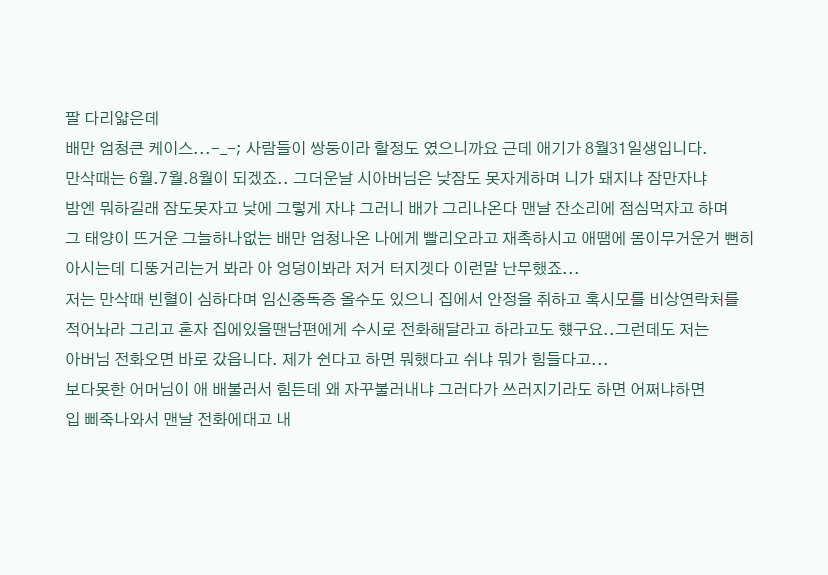팔 다리얇은데
배만 엄청큰 케이스...-_-; 사람들이 쌍둥이라 할정도 였으니까요 근데 애기가 8월31일생입니다.
만삭때는 6월.7월.8월이 되겠죠.. 그더운날 시아버님은 낮잠도 못자게하며 니가 돼지냐 잠만자냐
밤엔 뭐하길래 잠도못자고 낮에 그렇게 자냐 그러니 배가 그리나온다 맨날 잔소리에 점심먹자고 하며
그 태양이 뜨거운 그늘하나없는 배만 엄청나온 나에게 빨리오라고 재촉하시고 애땜에 몸이무거운거 뻔히
아시는데 디뚱거리는거 봐라 아 엉덩이봐라 저거 터지겟다 이런말 난무했죠...
저는 만삭때 빈혈이 심하다며 임신중독증 올수도 있으니 집에서 안정을 취하고 혹시모를 비상연락처를
적어놔라 그리고 혼자 집에있을땐남편에게 수시로 전화해달라고 하라고도 헀구요..그런데도 저는
아버님 전화오면 바로 갔읍니다. 제가 쉰다고 하면 뭐했다고 쉬냐 뭐가 힘들다고...
보다못한 어머님이 애 배불러서 힘든데 왜 자꾸불러내냐 그러다가 쓰러지기라도 하면 어쩌냐하면
입 삐죽나와서 맨날 전화에대고 내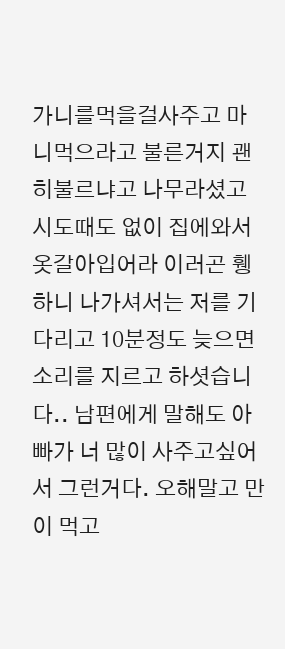가니를먹을걸사주고 마니먹으라고 불른거지 괜히불르냐고 나무라셨고
시도때도 없이 집에와서 옷갈아입어라 이러곤 휑하니 나가셔서는 저를 기다리고 10분정도 늦으면
소리를 지르고 하셧습니다.. 남편에게 말해도 아빠가 너 많이 사주고싶어서 그런거다. 오해말고 만이 먹고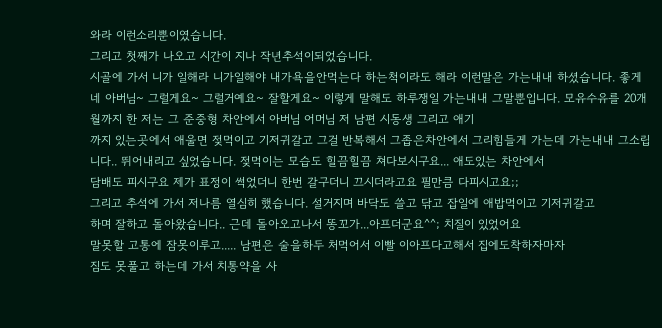와라 이런소리뿐이였습니다.
그리고 첫째가 나오고 시간이 지나 작년추석이되었습니다.
시골에 가서 니가 일해라 니가일해야 내가욕을안먹는다 하는척이라도 해라 이런말은 가는내내 하셨습니다. 좋게 네 아버님~ 그럴게요~ 그럴거예요~ 잘할게요~ 이렇게 말해도 하루쟁일 가는내내 그말뿐입니다. 모유수유를 20개월까지 한 저는 그 준중형 차안에서 아버님 어머님 저 남편 시동생 그리고 애기
까지 있는곳에서 애울면 젖먹이고 기저귀갈고 그걸 반복해서 그좁은차안에서 그리힘들게 가는데 가는내내 그소립니다.. 뛰어내리고 싶었습니다. 젖먹이는 모습도 힐끔힐끔 쳐다보시구요... 애도있는 차안에서
담배도 피시구요 제가 표정이 썩었더니 한번 갈구더니 끄시더라고요 필만큼 다피시고요;;
그리고 추석에 가서 저나름 열심히 했습니다. 설거지며 바닥도 쓸고 닦고 잡일에 애밥먹이고 기저귀갈고
하며 잘하고 돌아왔습니다.. 근데 돌아오고나서 똥꼬가...아프더군요^^; 치질이 있었어요
말못할 고통에 잠못이루고..... 남편은 술을하두 처먹어서 이빨 이아프다고해서 집에도착하자마자
짐도 못풀고 하는데 가서 치통약을 사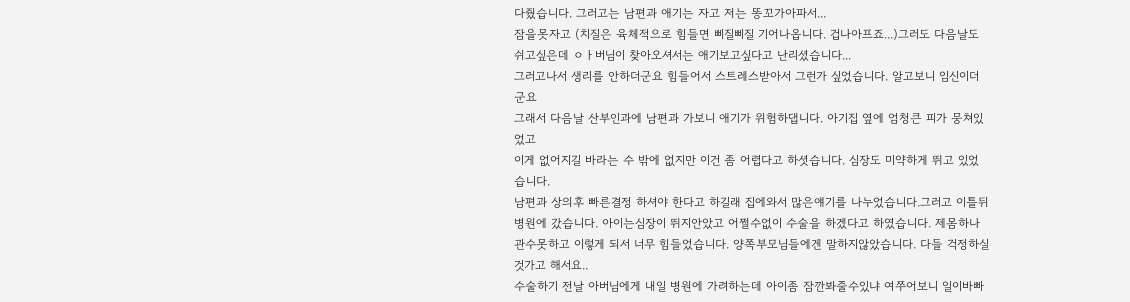다줬습니다. 그러고는 남편과 애기는 자고 저는 똥꼬가아파서...
잠을못자고 (치질은 육체적으로 힘들면 삐질삐질 기어나옵니다. 겁나아프죠...)그러도 다음날도 쉬고싶은데 ㅇㅏ버님이 찾아오셔서는 애기보고싶다고 난리셨습니다...
그러고나서 생리를 안하더군요 힘들어서 스트레스받아서 그런가 싶었습니다. 알고보니 임신이더군요
그래서 다음날 산부인과에 남편과 가보니 애기가 위험하댑니다. 아기집 옆에 엄청큰 피가 뭉쳐있었고
이게 없어지길 바라는 수 밖에 없지만 이건 좀 어렵다고 하셧습니다. 심장도 미약하게 뛰고 있었습니다.
남편과 상의후 빠른결정 하셔야 한다고 하길래 집에와서 많은얘기를 나누었습니다.그러고 이틀뒤병원에 갔습니다. 아이는심장이 뛰지안았고 어쩔수없이 수술을 하겠다고 하였습니다. 제몸하나 관수못하고 이렇게 되서 너무 힘들었습니다. 양쪽부모님들에겐 말하지않았습니다. 다들 걱정하실것가고 해서요..
수술하기 전날 아버님에게 내일 병원에 가려하는데 아이좀 잠깐봐줄수있냐 여쭈어보니 일이바빠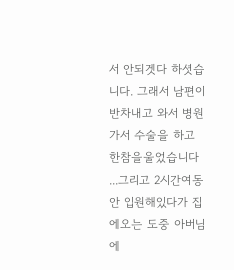서 안되겟다 하셧습니다. 그래서 남편이 반차내고 와서 병원가서 수술을 하고 한참을울었습니다 ...그리고 2시간여동안 입원해있다가 집에오는 도중 아버님에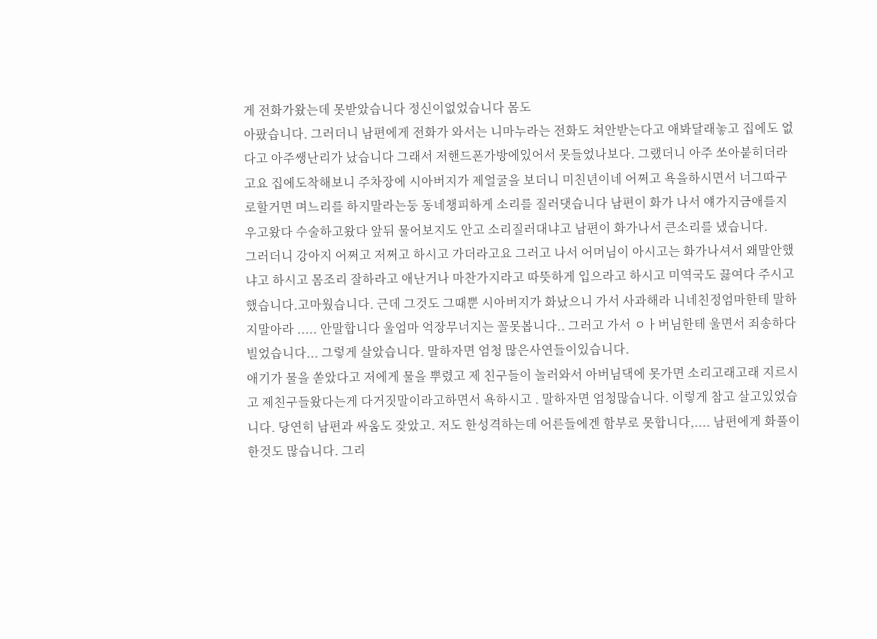게 전화가왔는데 못받았습니다 정신이없었습니다 몸도
아팠습니다. 그러더니 남편에게 전화가 와서는 니마누라는 전화도 쳐안받는다고 애봐달래놓고 집에도 없다고 아주쌩난리가 났습니다 그래서 저핸드폰가방에있어서 못들었나보다. 그랬더니 아주 쏘아붙히더라고요 집에도착해보니 주차장에 시아버지가 제얼굴을 보더니 미친년이네 어쩌고 욕을하시면서 너그따구로할거면 며느리를 하지말라는둥 동네챙피하게 소리를 질러댓습니다 남편이 화가 나서 얘가지금애를지우고왔다 수술하고왔다 앞뒤 물어보지도 안고 소리질러대냐고 남편이 화가나서 큰소리를 냈습니다.
그러더니 강아지 어쩌고 저쩌고 하시고 가더라고요 그러고 나서 어머님이 아시고는 화가나셔서 왜말안했냐고 하시고 몸조리 잘하라고 애난거나 마찬가지라고 따뜻하게 입으라고 하시고 미역국도 끓여다 주시고 했습니다.고마웠습니다. 근데 그것도 그때뿐 시아버지가 화났으니 가서 사과해라 니네친정엄마한테 말하지말아라 ..... 안말합니다 울엄마 억장무너지는 꼴못봅니다.. 그러고 가서 ㅇㅏ버님한테 울면서 죄송하다
빌었습니다... 그렇게 살았습니다. 말하자면 엄청 많은사연들이있습니다.
애기가 물을 쏟았다고 저에게 물을 뿌렸고 제 친구들이 놀러와서 아버님댁에 못가면 소리고래고래 지르시고 제친구들왔다는게 다거짓말이라고하면서 욕하시고 . 말하자면 엄청많습니다. 이렇게 참고 살고있었습니다. 당연히 남편과 싸움도 잦았고. 저도 한성격하는데 어른들에겐 함부로 못합니다,.... 남편에게 화풀이 한것도 많습니다. 그리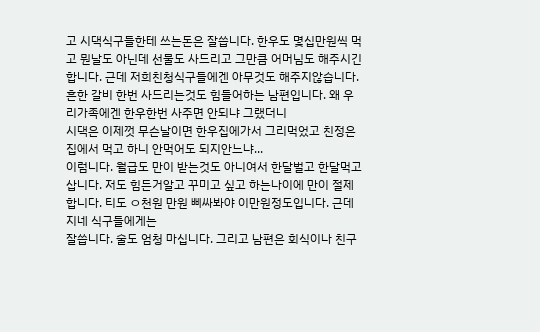고 시댁식구들한테 쓰는돈은 잘씁니다. 한우도 몇십만원씩 먹고 뭔날도 아닌데 선물도 사드리고 그만큼 어머님도 해주시긴합니다. 근데 저희친청식구들에겐 아무것도 해주지않습니다.
흔한 갈비 한번 사드리는것도 힘들어하는 남편입니다. 왜 우리가족에겐 한우한번 사주면 안되냐 그랬더니
시댁은 이제껏 무슨날이면 한우집에가서 그리먹었고 친정은 집에서 먹고 하니 안먹어도 되지안느냐...
이럼니다. 월급도 만이 받는것도 아니여서 한달벌고 한달먹고삽니다. 저도 힘든거알고 꾸미고 싶고 하는나이에 만이 절제합니다. 티도 ㅇ천원 만원 삐싸봐야 이만원정도입니다. 근데 지네 식구들에게는
잘씁니다. 술도 엄청 마십니다. 그리고 남편은 회식이나 친구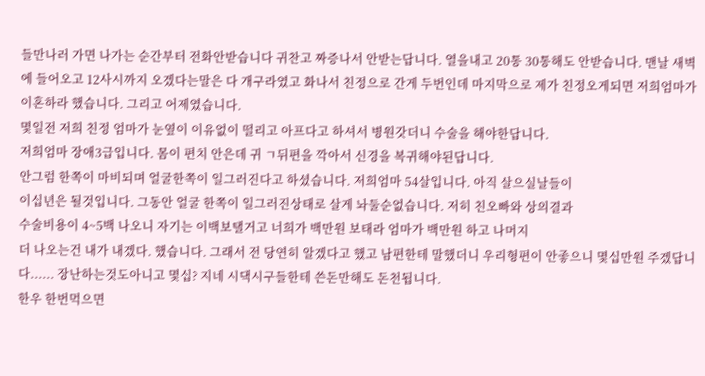들만나러 가면 나가는 순간부터 전화안받습니다 귀찬고 짜증나서 안받는답니다. 열을내고 20통 30통해도 안받습니다. 맨날 새벽에 들어오고 12사시까지 오겠다는말은 다 개구라였고 화나서 친정으로 간게 두번인데 마지막으로 제가 친정오게되면 저희엄마가 이혼하라 했습니다. 그리고 어제였습니다.
몇일전 저희 친정 엄마가 눈옆이 이유없이 떨리고 아프다고 하셔서 병원갓더니 수술을 해야한답니다.
저희엄마 장애3급입니다. 몸이 편치 안은데 귀 ㄱ뒤편을 깍아서 신경을 복귀해야된답니다.
안그럼 한쪽이 마비되며 얼굴한쪽이 일그러진다고 하셨습니다. 저희엄마 54살입니다. 아직 살으실날들이
이십년은 될것입니다. 그동안 얼굴 한쪽이 일그러진상태로 살게 놔둘순없습니다. 저히 친오빠와 상의결과
수술비용이 4~5백 나오니 자기는 이백보탤거고 너희가 백만원 보태라 엄마가 백만원 하고 나머지
더 나오는건 내가 내겠다. 했습니다. 그래서 전 당연히 알겠다고 했고 남편한테 말했더니 우리형편이 안좋으니 몇십만원 주겠답니다...... 장난하는것도아니고 몇십? 지네 시댁시구들한테 쓴돈만해도 돈천됩니다.
한우 한번먹으면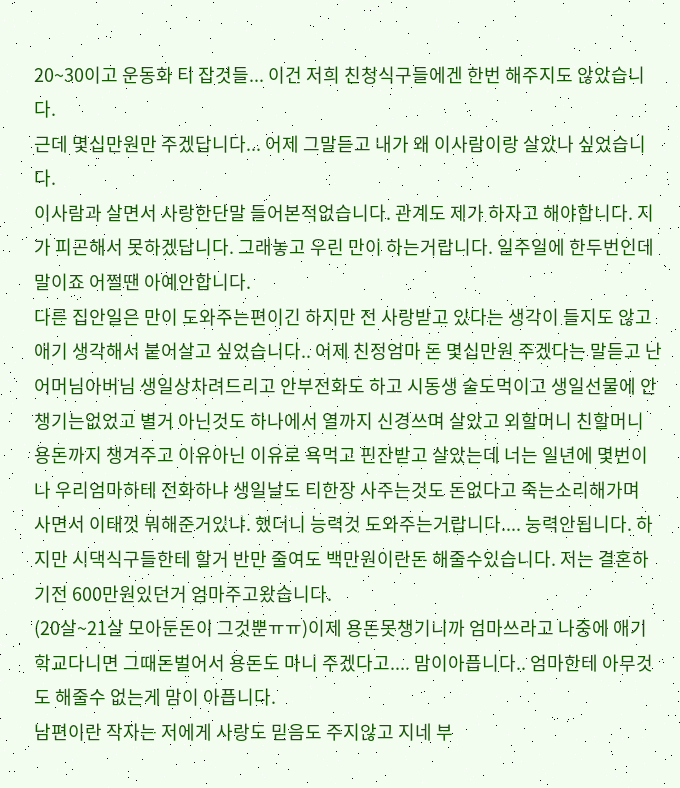20~30이고 운동화 티 잡것들... 이건 저희 친청식구들에겐 한번 해주지도 않았습니다.
근데 몇십만원만 주겠답니다... 어제 그말듣고 내가 왜 이사람이랑 살았나 싶었습니다.
이사람과 살면서 사랑한단말 들어본적없습니다. 관계도 제가 하자고 해야합니다. 지가 피곤해서 못하겠답니다. 그래놓고 우린 만이 하는거랍니다. 일주일에 한두번인데 말이죠 어쩔땐 아예안합니다.
다른 집안일은 만이 도와주는편이긴 하지만 전 사랑받고 있다는 생각이 들지도 않고
애기 생각해서 붙어살고 싶었습니다.. 어제 친정엄마 돈 몇십만원 주겠다는 말듣고 난 어머님아버님 생일상차려드리고 안부전화도 하고 시동생 술도먹이고 생일선물에 안챙기는없었고 별거 아닌것도 하나에서 열까지 신경쓰며 살았고 외할머니 친할머니 용돈까지 챙겨주고 이유아닌 이유로 욕먹고 핀잔받고 살았는데 너는 일년에 몇번이나 우리엄마하테 전화하냐 생일날도 티한장 사주는것도 돈없다고 죽는소리해가며
사면서 이태껏 뭐해준거있냐. 했더니 능력것 도와주는거랍니다.... 능력안됩니다. 하지만 시댁식구들한테 할거 반만 줄여도 백만원이란돈 해줄수있습니다. 저는 결혼하기전 600만원있던거 엄마주고왔습니다.
(20살~21살 모아둔돈이 그것뿐ㅠㅠ)이제 용돈못챙기니까 엄마쓰라고 나중에 애기 학교다니면 그때돈벌어서 용돈도 마니 주겠다고.... 맘이아픕니다.. 엄마한테 아무것도 해줄수 없는게 맘이 아픕니다.
남편이란 작자는 저에게 사랑도 믿음도 주지않고 지네 부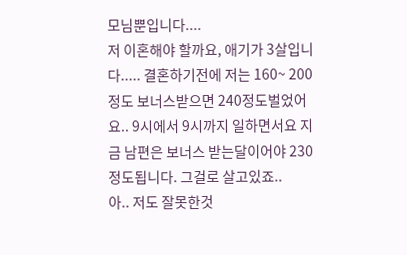모님뿐입니다....
저 이혼해야 할까요, 애기가 3살입니다..... 결혼하기전에 저는 160~ 200정도 보너스받으면 240정도벌었어요.. 9시에서 9시까지 일하면서요 지금 남편은 보너스 받는달이어야 230정도됩니다. 그걸로 살고있죠..
아.. 저도 잘못한것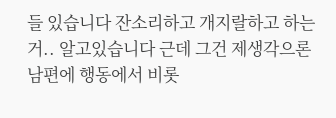들 있습니다 잔소리하고 개지랄하고 하는거.. 알고있습니다 근데 그건 제생각으론
남편에 행동에서 비롯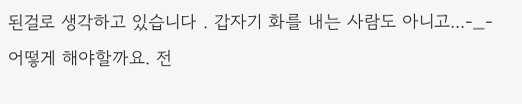된걸로 생각하고 있습니다 . 갑자기 화를 내는 사람도 아니고...-_-
어떻게 해야할까요. 전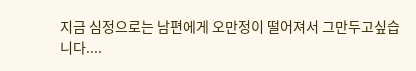지금 심정으로는 남편에게 오만정이 떨어져서 그만두고싶습니다....